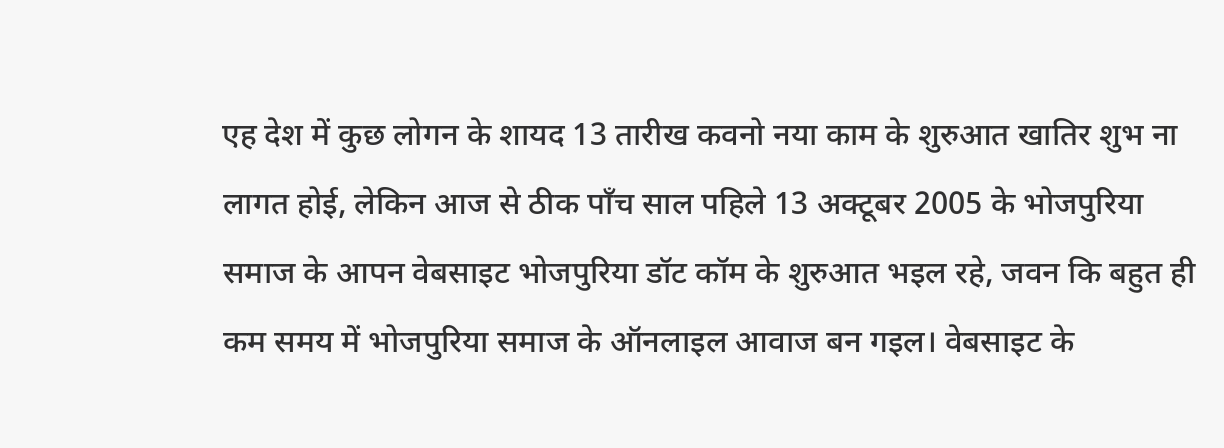एह देश में कुछ लोगन के शायद 13 तारीख कवनो नया काम के शुरुआत खातिर शुभ ना लागत होई, लेकिन आज से ठीक पाँच साल पहिले 13 अक्टूबर 2005 के भोजपुरिया समाज के आपन वेबसाइट भोजपुरिया डॉट कॉम के शुरुआत भइल रहे, जवन कि बहुत ही कम समय में भोजपुरिया समाज के ऑनलाइल आवाज बन गइल। वेबसाइट के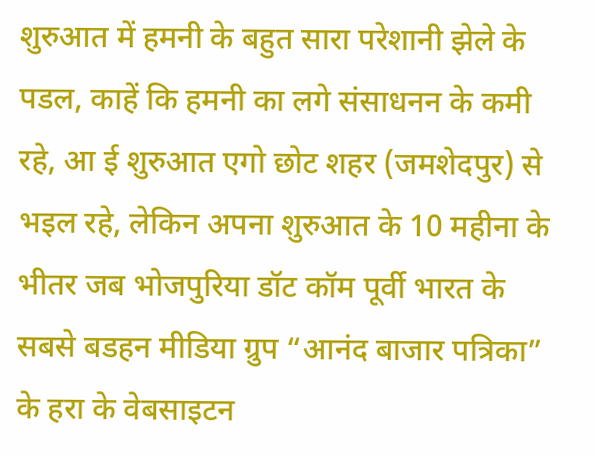शुरुआत में हमनी के बहुत सारा परेशानी झेले के पडल, काहें कि हमनी का लगे संसाधनन के कमी रहे, आ ई शुरुआत एगो छोट शहर (जमशेदपुर) से भइल रहे, लेकिन अपना शुरुआत के 10 महीना के भीतर जब भोजपुरिया डॉट कॉम पूर्वी भारत के सबसे बडहन मीडिया ग्रुप “आनंद बाजार पत्रिका” के हरा के वेबसाइटन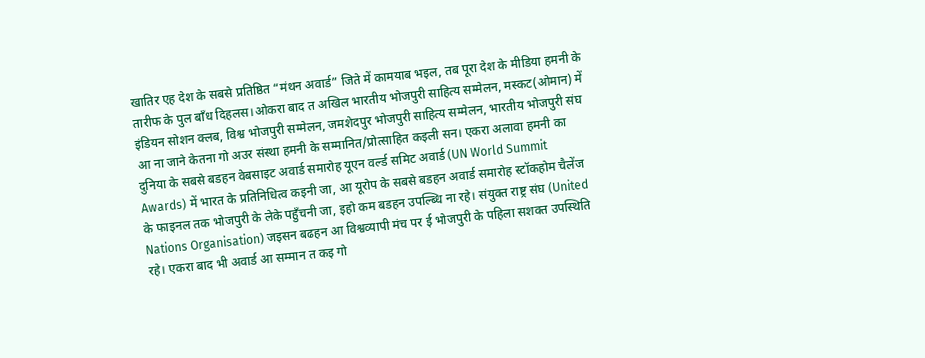खातिर एह देश के सबसे प्रतिष्ठित “मंथन अवार्ड” जिते में कामयाब भइल, तब पूरा देश के मीडिया हमनी के तारीफ के पुल बाँध दिहलस।ओकरा बाद त अखिल भारतीय भोजपुरी साहित्य सम्मेलन, मस्कट(ओमान) में इंडियन सोशन क्लब, विश्व भोजपुरी सम्मेलन, जमशेदपुर भोजपुरी साहित्य सम्मेलन, भारतीय भोजपुरी संघ आ ना जाने केतना गो अउर संस्था हमनी के सम्मानित/प्रोत्साहित कइली सन। एकरा अलावा हमनी का दुनिया के सबसे बडहन वेबसाइट अवार्ड समारोह यूएन वर्ल्ड समिट अवार्ड (UN World Summit Awards) में भारत के प्रतिनिधित्व कइनी जा, आ यूरोप के सबसे बडहन अवार्ड समारोह स्टॉकहोम चैलेंज के फाइनल तक भोजपुरी के लेके पहुँचनी जा, इहो कम बडहन उपल्ब्धि ना रहे। संयुक्त राष्ट्र संघ (United Nations Organisation) जइसन बढहन आ विश्वव्यापी मंच पर ई भोजपुरी के पहिला सशक्त उपस्थिति रहे। एकरा बाद भी अवार्ड आ सम्मान त कइ गो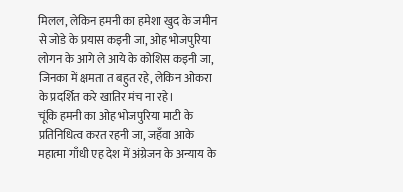मिलल, लेकिन हमनी का हमेशा खुद के जमीन से जोडे के प्रयास कइनी जा, ओह भोजपुरिया लोगन के आगे ले आये के कोशिस कइनी जा, जिनका में क्षमता त बहुत रहे, लेकिन ओकरा के प्रदर्शित करे खातिर मंच ना रहे।
चूंकि हमनी का ओह भोजपुरिया माटी के प्रतिनिधित्व करत रहनी जा, जहँवा आके महात्मा गाँधी एह देश में अंग्रेजन के अन्याय के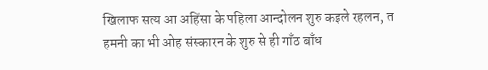खिलाफ सत्य आ अहिंसा के पहिला आन्दोलन शुरु कइले रहलन, त हमनी का भी ओह संस्कारन के शुरु से ही गाँठ बाँध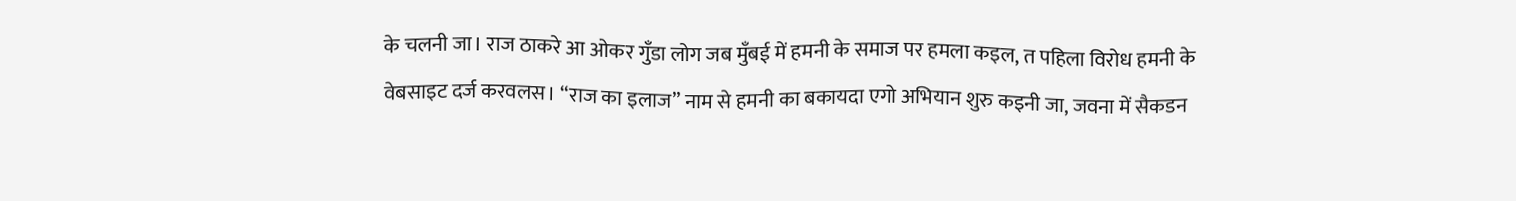के चलनी जा। राज ठाकरे आ ओकर गुँडा लोग जब मुँबई में हमनी के समाज पर हमला कइल, त पहिला विरोध हमनी के वेबसाइट दर्ज करवलस। “राज का इलाज” नाम से हमनी का बकायदा एगो अभियान शुरु कइनी जा, जवना में सैकडन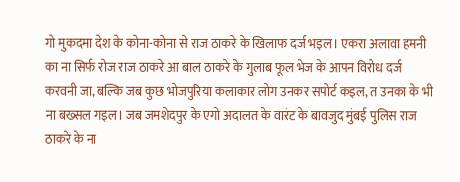गो मुकदमा देश के कोना-कोना से राज ठाकरे के खिलाफ दर्ज भइल। एकरा अलावा हमनी का ना सिर्फ रोज राज ठाकरे आ बाल ठाकरे के गुलाब फूल भेज के आपन विरोध दर्ज करवनी जा, बल्कि जब कुछ भोजपुरिया कलाकार लोग उनकर सपोर्ट कइल, त उनका के भी ना बख्सल गइल। जब जमशेदपुर के एगो अदालत के वारंट के बावजुद मुंबई पुलिस राज ठाकरे के ना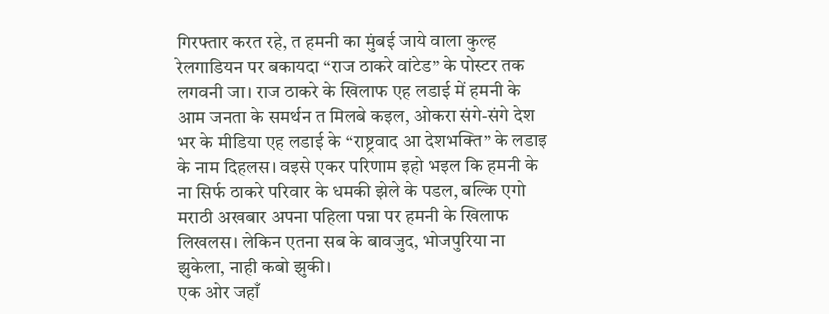गिरफ्तार करत रहे, त हमनी का मुंबई जाये वाला कुल्ह रेलगाडियन पर बकायदा “राज ठाकरे वांटेड” के पोस्टर तक लगवनी जा। राज ठाकरे के खिलाफ एह लडाई में हमनी के आम जनता के समर्थन त मिलबे कइल, ओकरा संगे-संगे देश भर के मीडिया एह लडाई के “राष्ट्रवाद आ देशभक्ति” के लडाइ के नाम दिहलस। वइसे एकर परिणाम इहो भइल कि हमनी के ना सिर्फ ठाकरे परिवार के धमकी झेले के पडल, बल्कि एगो मराठी अखबार अपना पहिला पन्ना पर हमनी के खिलाफ लिखलस। लेकिन एतना सब के बावजुद, भोजपुरिया ना झुकेला, नाही कबो झुकी।
एक ओर जहाँ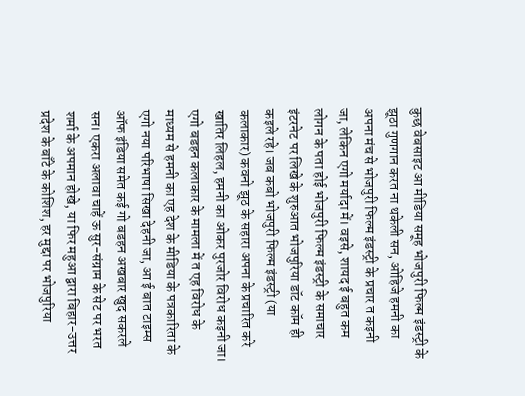कुछ वेबसाइट आ मीडिया समूह भोजपुरी फिल्म इंडस्ट्री के झूठा गुणगान करत ना थकेली सन, ओहिजे हमनी का अपना मंच से भोजपुरी फिल्म इंडस्ट्री के प्रचार त कइनी जा, लेकिन एगो मर्यादा में। वइसे, शायद ई बहुत कम लोगन के पता होई भोजपुरी फिल्म इंडस्ट्री के समाचार इंटरनेट पर लिखे के शुरुआत भोजपुरिया डॉट कॉम ही कइले रहे। जब कबो भोजपुरी फिल्म इंडस्ट्री (या कलाकार) कवनो झूठ के सहारा अपना के प्रचारित करे खातिर लिहल, हमनी का ओकर पुरजोर विरोध कइनी जा। एगो बडहन कलाकार के मामला में त एह विरोध के माध्यम से हमनी का एह देश के मीडिया के पत्रकारिता के एगो नया परिभाषा सिखा देहनी जा, आ ई बात टाइम्स ऑफ इंडिया समेत कई गो बडहन अखबार खुद सकरले सन। एकरा अलावा चाहें ऊ सुर-संग्राम के सेट पर भरत शर्मा के अपमान होखे, या फिर महुआ द्वारा बिहार-उत्तर प्रदेश के बाँटे के कोशिश, हर मुद्दा पर भोजपुरिया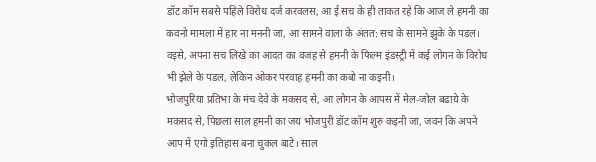डॉट कॉम सबसे पहिले विरोध दर्ज करवलस, आ ई सच के ही ताकत रहे कि आज ले हमनी का कवनो मामला में हार ना मननी जा, आ सामने वाला के अंतत: सच के सामने झुके के पडल। वइसे, अपना सच लिखे का आदत का वजह से हमनी के फिल्म इंडस्ट्री में कई लोगन के विरोध भी झेले के पडल, लेकिन ओकर परवाह हमनी का कबो ना कइनी।
भोजपुरिया प्रतिभा के मंच देवे के मकसद से, आ लोगन के आपस में मेल-जोल बढाये के मकसद से, पिछला साल हमनी का जय भोजपुरी डॉट कॉम शुरु कइनी जा, जवन कि अपने आप में एगो इतिहास बना चुकल बाटे। साल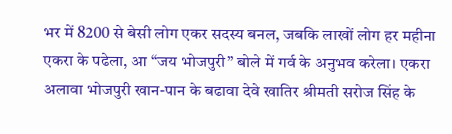भर में 8200 से बेसी लोग एकर सदस्य बनल, जबकि लाखों लोग हर महीना एकरा के पढेला, आ “जय भोजपुरी” बोले में गर्व के अनुभव करेला। एकरा अलावा भोजपुरी खान-पान के बढावा देवे खातिर श्रीमती सरोज सिंह के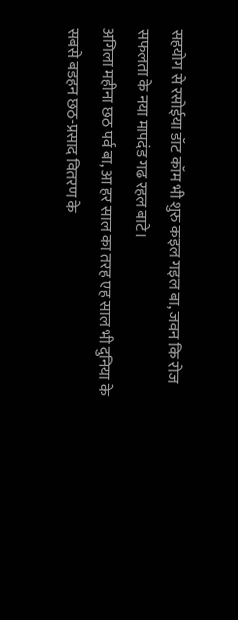सहयोग से रसोईया डॉट कॉम भी शुरु कइल गइल बा, जवन कि रोज सफलता के नया मापदंड गढ रहल बाटे।
अगिला महीना छठ पर्व बा, आ हर साल का तरह एह साल भी दुनिया के सबसे बडहन छठ-प्रसाद वितरण के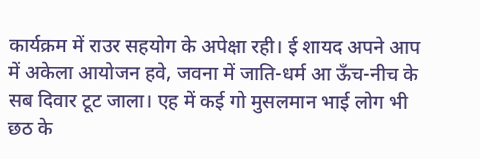कार्यक्रम में राउर सहयोग के अपेक्षा रही। ई शायद अपने आप में अकेला आयोजन हवे, जवना में जाति-धर्म आ ऊँच-नीच के सब दिवार टूट जाला। एह में कई गो मुसलमान भाई लोग भी छठ के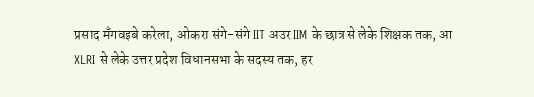प्रसाद मँगवइबे करेला, ओकरा संगे-संगे IIT अउर IIM के छात्र से लेके शिक्षक तक, आ XLRI से लेके उत्तर प्रदेश विधानसभा के सदस्य तक, हर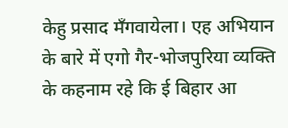केहु प्रसाद मँगवायेला। एह अभियान के बारे में एगो गैर-भोजपुरिया व्यक्ति के कहनाम रहे कि ई बिहार आ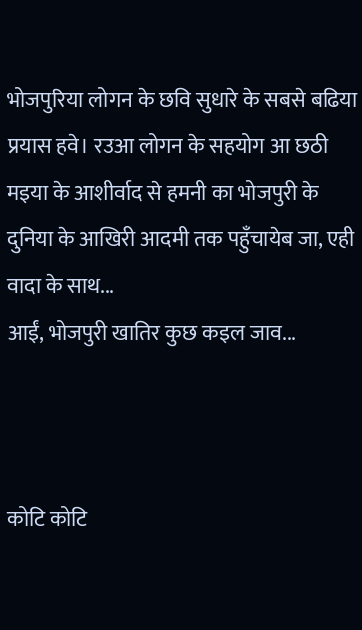भोजपुरिया लोगन के छवि सुधारे के सबसे बढिया प्रयास हवे। रउआ लोगन के सहयोग आ छठी मइया के आशीर्वाद से हमनी का भोजपुरी के दुनिया के आखिरी आदमी तक पहुँचायेब जा, एही वादा के साथ...
आईं, भोजपुरी खातिर कुछ कइल जाव...



कोटि कोटि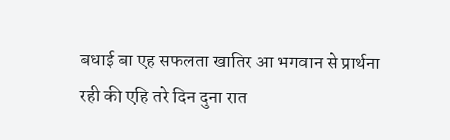बधाई बा एह सफलता खातिर आ भगवान से प्रार्थना रही की एहि तरे दिन दुना रात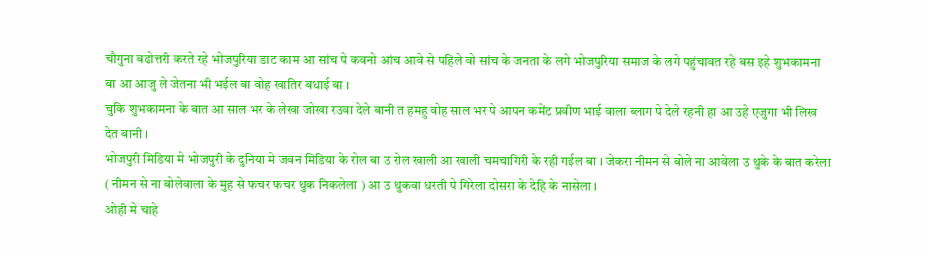चौगुना बढोत्तरी करते रहे भोजपुरिया डाट काम आ सांच पे कवनो आंच आवे से पहिले वो सांच के जनता के लगे भोजपुरिया समाज के लगे पहुंचावत रहे बस इहे शुभकामना बा आ आजु ले जेतना भी भईल बा वोह खातिर बधाई बा ।
चुकि शुभकामना के बात आ साल भर के लेखा जोखा रउवा देले बानी त हमहु वोह साल भर पे आपन कमेंट प्रवीण भाई वाला ब्लाग पे देले रहनी हा आ उहे एजुगा भी लिख देत बानी ।
भोजपुरी मिडिया मे भोजपुरी के दुनिया मे जवन मिडिया के रोल बा उ रोल खाली आ खाली चमचागिरी के रही गईल बा । जेकरा नीमन से बोले ना आवेला उ थुके के बात करेला ( नीमन से ना बोलेवाला के मुह से फचर फचर थुक निकलेला ) आ उ थुकवा धरती पे गिरेला दोसरा के देहि के नासेला ।
ओही मे चाहे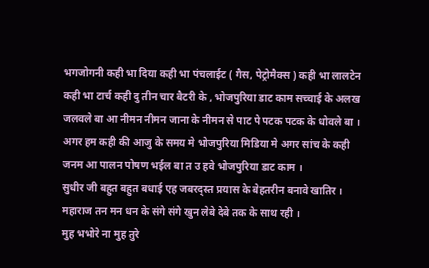भगजोगनी कही भा दिया कही भा पंचलाईट ( गैस, पेट्रोमैक्स ) कही भा लालटेन कही भा टार्च कही दु तीन चार बैटरी के , भोजपुरिया डाट काम सच्चाई के अलख जलवले बा आ नीमन नीमन जाना के नीमन से पाट पे पटक पटक के धोवले बा ।
अगर हम कही की आजु के समय मे भोजपुरिया मिडिया मे अगर सांच के कही जनम आ पालन पोषण भईल बा त उ हवे भोजपुरिया डाट काम ।
सुधीर जी बहुत बहुत बधाई एह जबरद्स्त प्रयास के बेहतरीन बनावे खातिर ।
महाराज तन मन धन के संगे संगे खुन लेबे देबे तक के साथ रही ।
मुह भभोरे ना मुह तुरे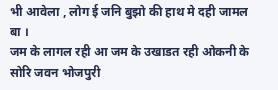भी आवेला , लोग ई जनि बुझो की हाथ मे दही जामल बा ।
जम के लागल रही आ जम के उखाडत रही ओकनी के सोरि जवन भोजपुरी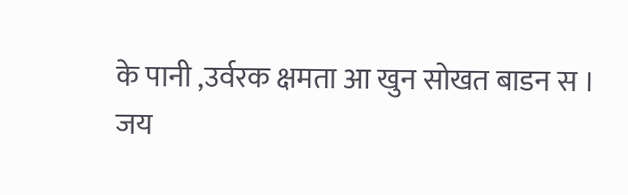के पानी ,उर्वरक क्षमता आ खुन सोखत बाडन स ।
जय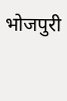भोजपुरी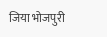जिया भोजपुरी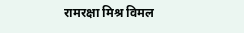रामरक्षा मिश्र विमल